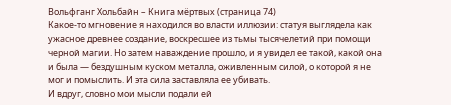Вольфганг Хольбайн – Книга мёртвых (страница 74)
Какое-то мгновение я находился во власти иллюзии: статуя выглядела как ужасное древнее создание, воскресшее из тьмы тысячелетий при помощи черной магии. Но затем наваждение прошло, и я увидел ее такой, какой она и была — бездушным куском металла, оживленным силой, о которой я не мог и помыслить. И эта сила заставляла ее убивать.
И вдруг, словно мои мысли подали ей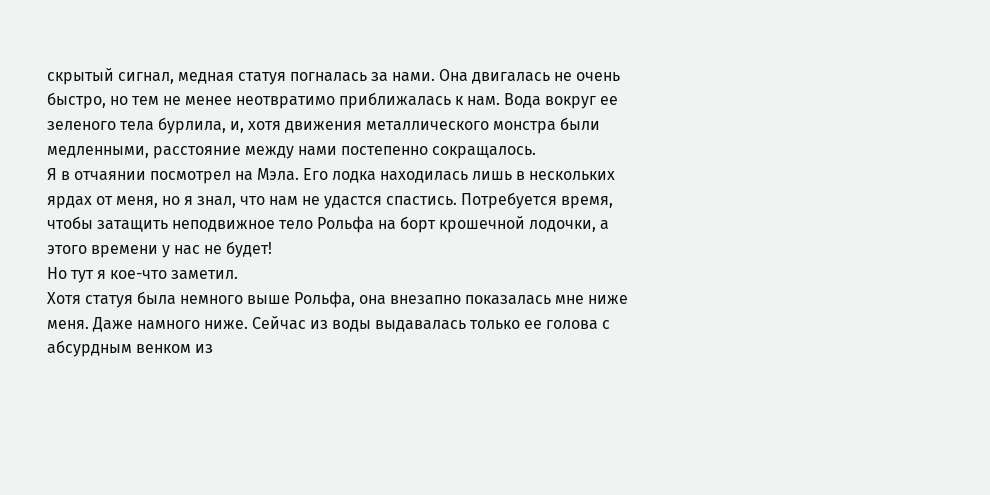скрытый сигнал, медная статуя погналась за нами. Она двигалась не очень быстро, но тем не менее неотвратимо приближалась к нам. Вода вокруг ее зеленого тела бурлила, и, хотя движения металлического монстра были медленными, расстояние между нами постепенно сокращалось.
Я в отчаянии посмотрел на Мэла. Его лодка находилась лишь в нескольких ярдах от меня, но я знал, что нам не удастся спастись. Потребуется время, чтобы затащить неподвижное тело Рольфа на борт крошечной лодочки, а этого времени у нас не будет!
Но тут я кое-что заметил.
Хотя статуя была немного выше Рольфа, она внезапно показалась мне ниже меня. Даже намного ниже. Сейчас из воды выдавалась только ее голова с абсурдным венком из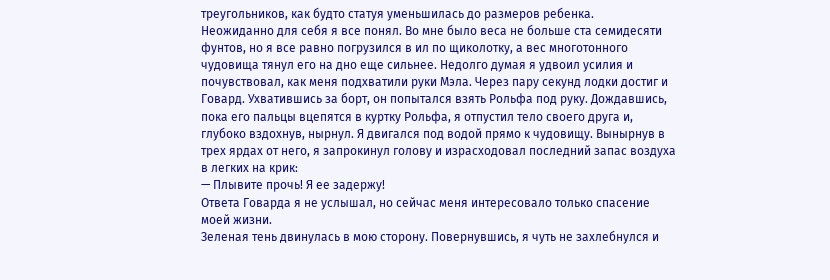треугольников, как будто статуя уменьшилась до размеров ребенка.
Неожиданно для себя я все понял. Во мне было веса не больше ста семидесяти фунтов, но я все равно погрузился в ил по щиколотку, а вес многотонного чудовища тянул его на дно еще сильнее. Недолго думая я удвоил усилия и почувствовал, как меня подхватили руки Мэла. Через пару секунд лодки достиг и Говард. Ухватившись за борт, он попытался взять Рольфа под руку. Дождавшись, пока его пальцы вцепятся в куртку Рольфа, я отпустил тело своего друга и, глубоко вздохнув, нырнул. Я двигался под водой прямо к чудовищу. Вынырнув в трех ярдах от него, я запрокинул голову и израсходовал последний запас воздуха в легких на крик:
— Плывите прочь! Я ее задержу!
Ответа Говарда я не услышал, но сейчас меня интересовало только спасение моей жизни.
Зеленая тень двинулась в мою сторону. Повернувшись, я чуть не захлебнулся и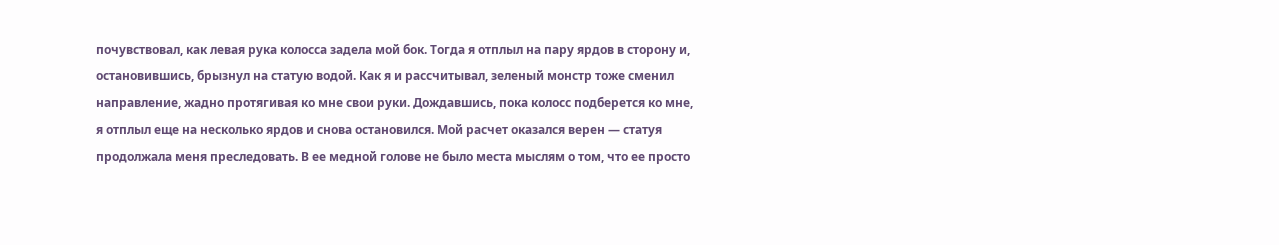почувствовал, как левая рука колосса задела мой бок. Тогда я отплыл на пару ярдов в сторону и, остановившись, брызнул на статую водой. Как я и рассчитывал, зеленый монстр тоже сменил направление, жадно протягивая ко мне свои руки. Дождавшись, пока колосс подберется ко мне, я отплыл еще на несколько ярдов и снова остановился. Мой расчет оказался верен — статуя продолжала меня преследовать. В ее медной голове не было места мыслям о том, что ее просто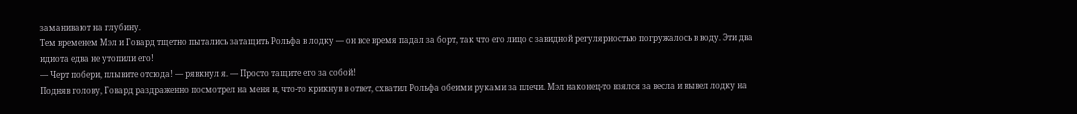заманивают на глубину.
Тем временем Мэл и Говард тщетно пытались затащить Рольфа в лодку — он все время падал за борт, так что его лицо с завидной регулярностью погружалось в воду. Эти два идиота едва не утопили его!
— Черт побери, плывите отсюда! — рявкнул я. — Просто тащите его за собой!
Подняв голову, Говард раздраженно посмотрел на меня и, что-то крикнув в ответ, схватил Рольфа обеими руками за плечи. Мэл наконец-то взялся за весла и вывел лодку на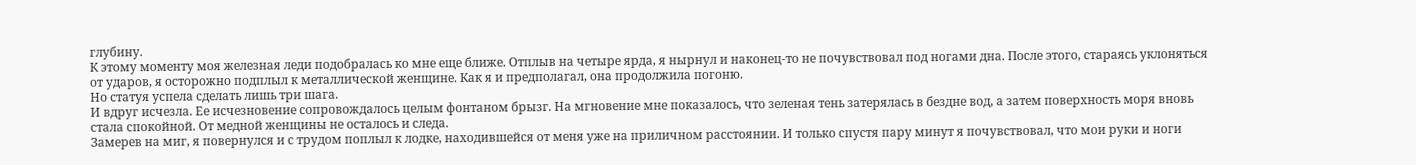глубину.
К этому моменту моя железная леди подобралась ко мне еще ближе. Отплыв на четыре ярда, я нырнул и наконец-то не почувствовал под ногами дна. После этого, стараясь уклоняться от ударов, я осторожно подплыл к металлической женщине. Как я и предполагал, она продолжила погоню.
Но статуя успела сделать лишь три шага.
И вдруг исчезла. Ее исчезновение сопровождалось целым фонтаном брызг. На мгновение мне показалось, что зеленая тень затерялась в бездне вод, а затем поверхность моря вновь стала спокойной. От медной женщины не осталось и следа.
Замерев на миг, я повернулся и с трудом поплыл к лодке, находившейся от меня уже на приличном расстоянии. И только спустя пару минут я почувствовал, что мои руки и ноги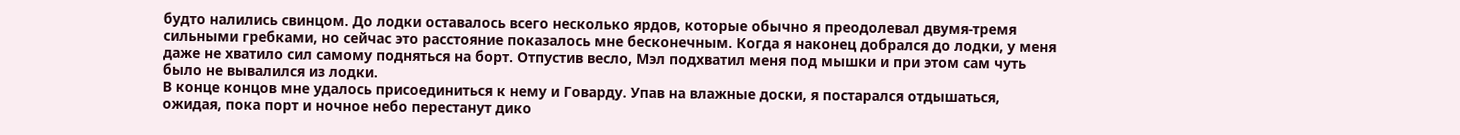будто налились свинцом. До лодки оставалось всего несколько ярдов, которые обычно я преодолевал двумя-тремя сильными гребками, но сейчас это расстояние показалось мне бесконечным. Когда я наконец добрался до лодки, у меня даже не хватило сил самому подняться на борт. Отпустив весло, Мэл подхватил меня под мышки и при этом сам чуть было не вывалился из лодки.
В конце концов мне удалось присоединиться к нему и Говарду. Упав на влажные доски, я постарался отдышаться, ожидая, пока порт и ночное небо перестанут дико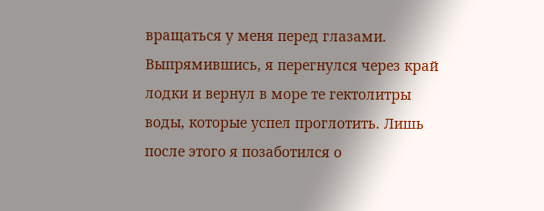вращаться у меня перед глазами. Выпрямившись, я перегнулся через край лодки и вернул в море те гектолитры воды, которые успел проглотить. Лишь после этого я позаботился о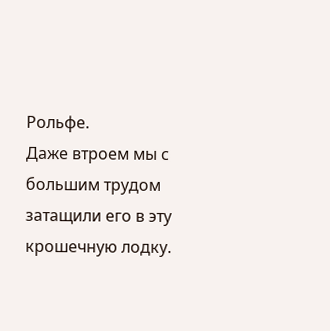Рольфе.
Даже втроем мы с большим трудом затащили его в эту крошечную лодку.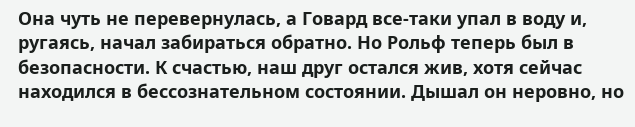Она чуть не перевернулась, а Говард все-таки упал в воду и, ругаясь, начал забираться обратно. Но Рольф теперь был в безопасности. К счастью, наш друг остался жив, хотя сейчас находился в бессознательном состоянии. Дышал он неровно, но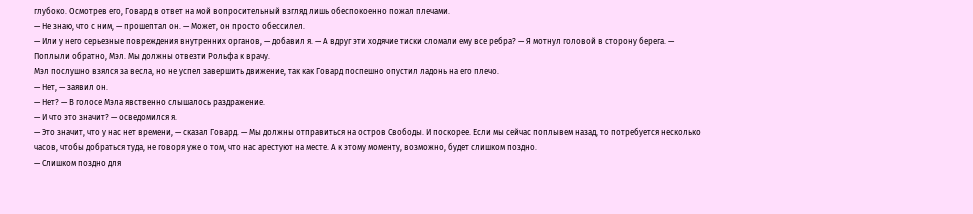глубоко. Осмотрев его, Говард в ответ на мой вопросительный взгляд лишь обеспокоенно пожал плечами.
— Не знаю, что с ним, — прошептал он. — Может, он просто обессилел.
— Или у него серьезные повреждения внутренних органов, — добавил я. — А вдруг эти ходячие тиски сломали ему все ребра? — Я мотнул головой в сторону берега. — Поплыли обратно, Мэл. Мы должны отвезти Рольфа к врачу.
Мэл послушно взялся за весла, но не успел завершить движение, так как Говард поспешно опустил ладонь на его плечо.
— Нет, — заявил он.
— Нет? — В голосе Мэла явственно слышалось раздражение.
— И что это значит? — осведомился я.
— Это значит, что у нас нет времени, — сказал Говард. — Мы должны отправиться на остров Свободы. И поскорее. Если мы сейчас поплывем назад, то потребуется несколько часов, чтобы добраться туда, не говоря уже о том, что нас арестуют на месте. А к этому моменту, возможно, будет слишком поздно.
— Слишком поздно для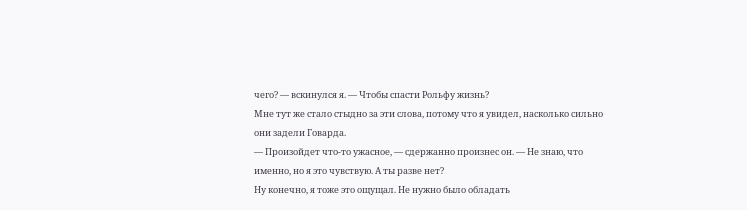чего? — вскинулся я. — Чтобы спасти Рольфу жизнь?
Мне тут же стало стыдно за эти слова, потому что я увидел, насколько сильно они задели Говарда.
— Произойдет что-то ужасное, — сдержанно произнес он. — Не знаю, что именно, но я это чувствую. А ты разве нет?
Ну конечно, я тоже это ощущал. Не нужно было обладать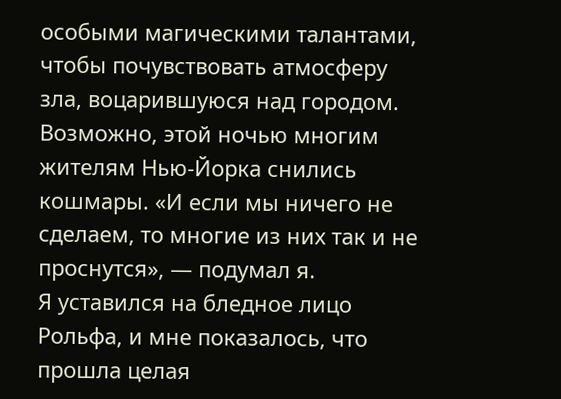особыми магическими талантами, чтобы почувствовать атмосферу зла, воцарившуюся над городом. Возможно, этой ночью многим жителям Нью-Йорка снились кошмары. «И если мы ничего не сделаем, то многие из них так и не проснутся», — подумал я.
Я уставился на бледное лицо Рольфа, и мне показалось, что прошла целая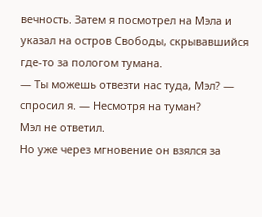вечность. Затем я посмотрел на Мэла и указал на остров Свободы, скрывавшийся где-то за пологом тумана.
— Ты можешь отвезти нас туда, Мэл? — спросил я. — Несмотря на туман?
Мэл не ответил.
Но уже через мгновение он взялся за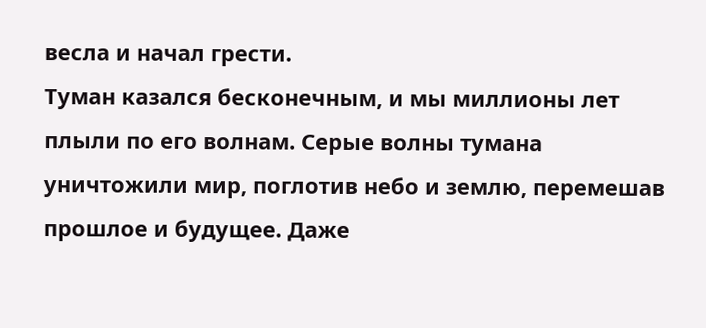весла и начал грести.
Туман казался бесконечным, и мы миллионы лет плыли по его волнам. Серые волны тумана уничтожили мир, поглотив небо и землю, перемешав прошлое и будущее. Даже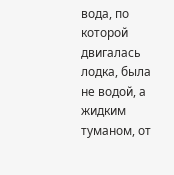вода, по которой двигалась лодка, была не водой, а жидким туманом, от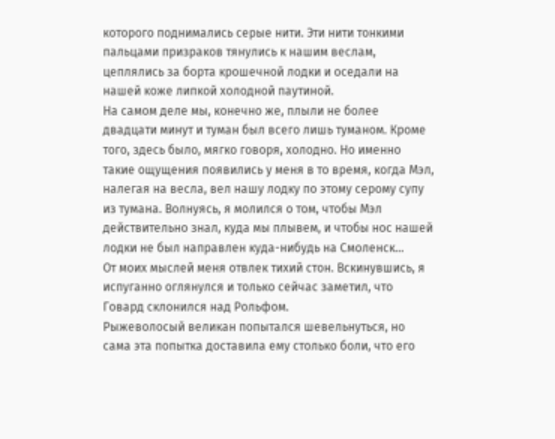которого поднимались серые нити. Эти нити тонкими пальцами призраков тянулись к нашим веслам, цеплялись за борта крошечной лодки и оседали на нашей коже липкой холодной паутиной.
На самом деле мы, конечно же, плыли не более двадцати минут и туман был всего лишь туманом. Кроме того, здесь было, мягко говоря, холодно. Но именно такие ощущения появились у меня в то время, когда Мэл, налегая на весла, вел нашу лодку по этому серому супу из тумана. Волнуясь, я молился о том, чтобы Мэл действительно знал, куда мы плывем, и чтобы нос нашей лодки не был направлен куда-нибудь на Смоленск…
От моих мыслей меня отвлек тихий стон. Вскинувшись, я испуганно оглянулся и только сейчас заметил, что Говард склонился над Рольфом.
Рыжеволосый великан попытался шевельнуться, но сама эта попытка доставила ему столько боли, что его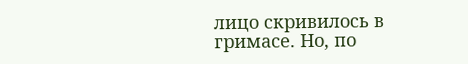лицо скривилось в гримасе. Но, по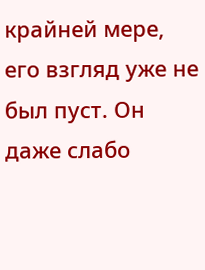крайней мере, его взгляд уже не был пуст. Он даже слабо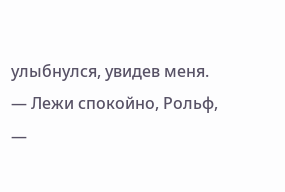улыбнулся, увидев меня.
— Лежи спокойно, Рольф, —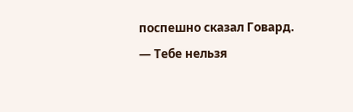поспешно сказал Говард. — Тебе нельзя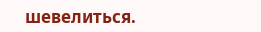шевелиться.